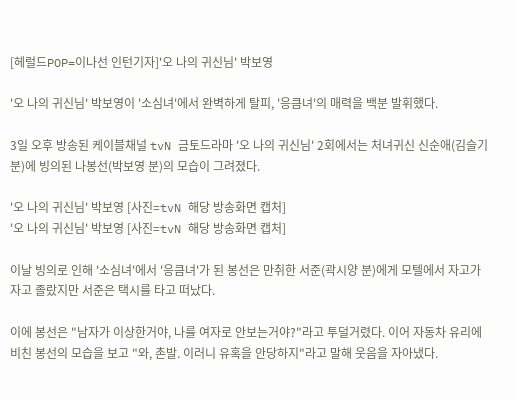[헤럴드POP=이나선 인턴기자]'오 나의 귀신님' 박보영

'오 나의 귀신님' 박보영이 '소심녀'에서 완벽하게 탈피, '응큼녀'의 매력을 백분 발휘했다.

3일 오후 방송된 케이블채널 tvN 금토드라마 '오 나의 귀신님' 2회에서는 처녀귀신 신순애(김슬기 분)에 빙의된 나봉선(박보영 분)의 모습이 그려졌다.

'오 나의 귀신님' 박보영 [사진=tvN 해당 방송화면 캡처]
'오 나의 귀신님' 박보영 [사진=tvN 해당 방송화면 캡처]

이날 빙의로 인해 '소심녀'에서 '응큼녀'가 된 봉선은 만취한 서준(곽시양 분)에게 모텔에서 자고가자고 졸랐지만 서준은 택시를 타고 떠났다.

이에 봉선은 "남자가 이상한거야, 나를 여자로 안보는거야?"라고 투덜거렸다. 이어 자동차 유리에 비친 봉선의 모습을 보고 "와, 촌발. 이러니 유혹을 안당하지"라고 말해 웃음을 자아냈다.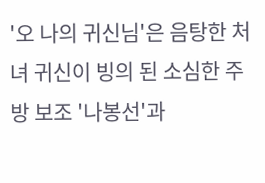'오 나의 귀신님'은 음탕한 처녀 귀신이 빙의 된 소심한 주방 보조 '나봉선'과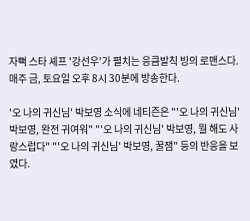자뻑 스타 셰프 '강선우'가 펼치는 응큼발칙 빙의 로맨스다. 매주 금, 토요일 오후 8시 30분에 방송한다.

'오 나의 귀신님' 박보영 소식에 네티즌은 "'오 나의 귀신님' 박보영, 완전 귀여워" "'오 나의 귀신님' 박보영, 뭘 해도 사랑스럽다" "'오 나의 귀신님' 박보영, 꿀잼" 등의 반응을 보였다.